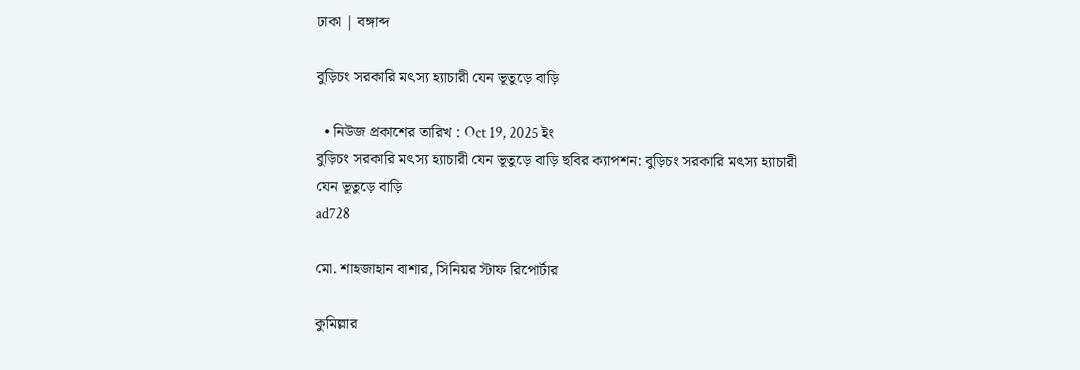ঢাকা | বঙ্গাব্দ

বুড়িচং সরকারি মৎস্য হ্যাচারী যেন ভূতুড়ে বাড়ি

  • নিউজ প্রকাশের তারিখ : Oct 19, 2025 ইং
বুড়িচং সরকারি মৎস্য হ্যাচারী যেন ভূতুড়ে বাড়ি ছবির ক্যাপশন: বুড়িচং সরকারি মৎস্য হ্যাচারী যেন ভূতুড়ে বাড়ি
ad728

মো. শাহজাহান বাশার, সিনিয়র স্টাফ রিপোর্টার

কুমিল্লার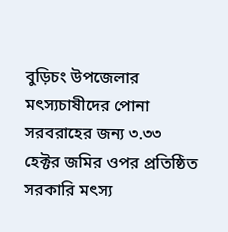বুড়িচং উপজেলার মৎস্যচাষীদের পোনা সরবরাহের জন্য ৩.৩৩ হেক্টর জমির ওপর প্রতিষ্ঠিত সরকারি মৎস্য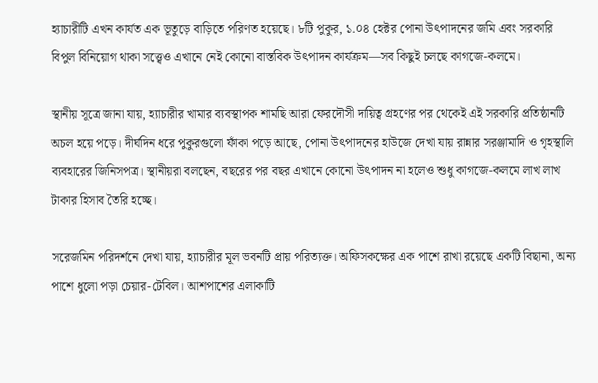হ্যাচারীটি এখন কার্যত এক ভূতুড়ে বাড়িতে পরিণত হয়েছে। ৮টি পুকুর, ১.০৪ হেক্টর পোনা উৎপাদনের জমি এবং সরকারি বিপুল বিনিয়োগ থাকা সত্ত্বেও এখানে নেই কোনো বাস্তবিক উৎপাদন কার্যক্রম—সব কিছুই চলছে কাগজে-কলমে।

স্থানীয় সূত্রে জানা যায়, হ্যাচারীর খামার ব্যবস্থাপক শামছি আরা ফেরদৌসী দায়িত্ব গ্রহণের পর থেকেই এই সরকারি প্রতিষ্ঠানটি অচল হয়ে পড়ে। দীর্ঘদিন ধরে পুকুরগুলো ফাঁকা পড়ে আছে, পোনা উৎপাদনের হাউজে দেখা যায় রান্নার সরঞ্জামাদি ও গৃহস্থালি ব্যবহারের জিনিসপত্র। স্থানীয়রা বলছেন, বছরের পর বছর এখানে কোনো উৎপাদন না হলেও শুধু কাগজে-কলমে লাখ লাখ টাকার হিসাব তৈরি হচ্ছে।

সরেজমিন পরিদর্শনে দেখা যায়, হ্যাচারীর মূল ভবনটি প্রায় পরিত্যক্ত। অফিসকক্ষের এক পাশে রাখা রয়েছে একটি বিছানা, অন্য পাশে ধুলো পড়া চেয়ার-টেবিল। আশপাশের এলাকাটি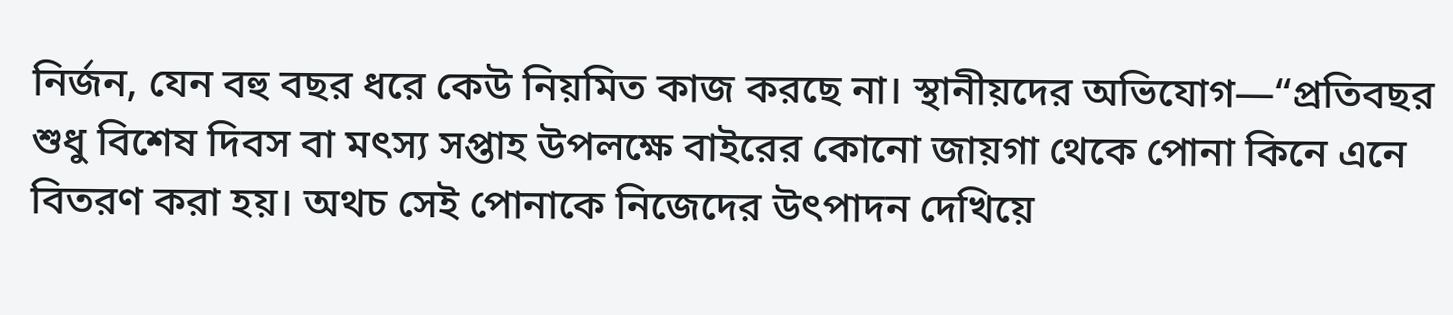নির্জন, যেন বহু বছর ধরে কেউ নিয়মিত কাজ করছে না। স্থানীয়দের অভিযোগ—“প্রতিবছর শুধু বিশেষ দিবস বা মৎস্য সপ্তাহ উপলক্ষে বাইরের কোনো জায়গা থেকে পোনা কিনে এনে বিতরণ করা হয়। অথচ সেই পোনাকে নিজেদের উৎপাদন দেখিয়ে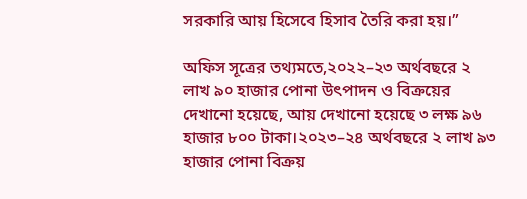সরকারি আয় হিসেবে হিসাব তৈরি করা হয়।”

অফিস সূত্রের তথ্যমতে,২০২২–২৩ অর্থবছরে ২ লাখ ৯০ হাজার পোনা উৎপাদন ও বিক্রয়ের দেখানো হয়েছে, আয় দেখানো হয়েছে ৩ লক্ষ ৯৬ হাজার ৮০০ টাকা।২০২৩–২৪ অর্থবছরে ২ লাখ ৯৩ হাজার পোনা বিক্রয়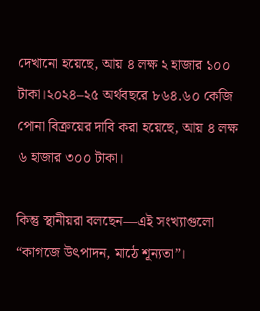দেখানো হয়েছে, আয় ৪ লক্ষ ২ হাজার ১০০ টাকা।২০২৪–২৫ অর্থবছরে ৮৬৪.৬০ কেজি পোনা বিক্রয়ের দাবি করা হয়েছে, আয় ৪ লক্ষ ৬ হাজার ৩০০ টাকা।

কিন্তু স্থানীয়রা বলছেন—এই সংখ্যাগুলো “কাগজে উৎপাদন, মাঠে শূন্যতা”।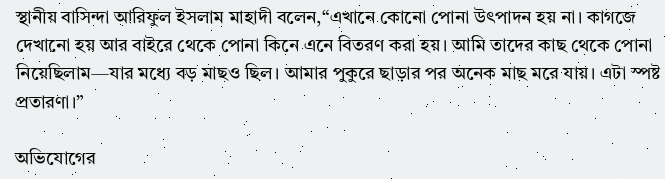স্থানীয় বাসিন্দা আরিফুল ইসলাম মাহাদী বলেন,“এখানে কোনো পোনা উৎপাদন হয় না। কাগজে দেখানো হয় আর বাইরে থেকে পোনা কিনে এনে বিতরণ করা হয়। আমি তাদের কাছ থেকে পোনা নিয়েছিলাম—যার মধ্যে বড় মাছও ছিল। আমার পুকুরে ছাড়ার পর অনেক মাছ মরে যায়। এটা স্পষ্ট প্রতারণা।”

অভিযোগের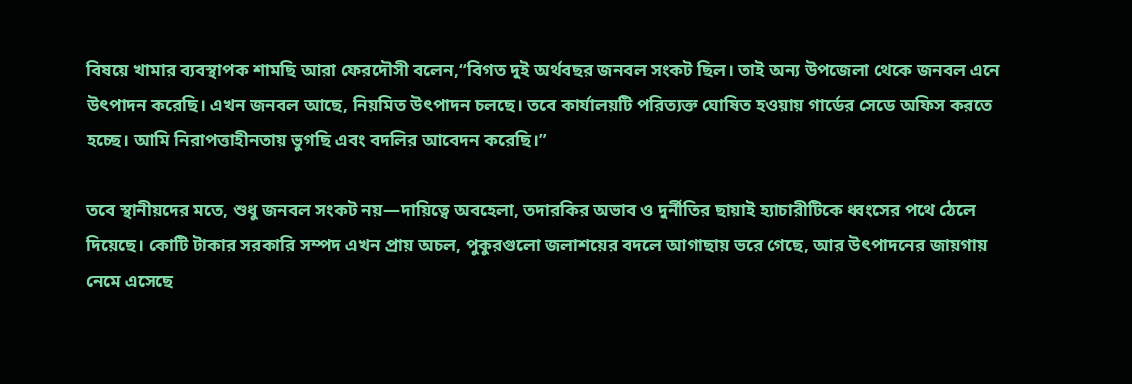বিষয়ে খামার ব্যবস্থাপক শামছি আরা ফেরদৌসী বলেন,“বিগত দুই অর্থবছর জনবল সংকট ছিল। তাই অন্য উপজেলা থেকে জনবল এনে উৎপাদন করেছি। এখন জনবল আছে, নিয়মিত উৎপাদন চলছে। তবে কার্যালয়টি পরিত্যক্ত ঘোষিত হওয়ায় গার্ডের সেডে অফিস করতে হচ্ছে। আমি নিরাপত্তাহীনতায় ভুগছি এবং বদলির আবেদন করেছি।”

তবে স্থানীয়দের মতে, শুধু জনবল সংকট নয়—দায়িত্বে অবহেলা, তদারকির অভাব ও দুর্নীতির ছায়াই হ্যাচারীটিকে ধ্বংসের পথে ঠেলে দিয়েছে। কোটি টাকার সরকারি সম্পদ এখন প্রায় অচল, পুকুরগুলো জলাশয়ের বদলে আগাছায় ভরে গেছে, আর উৎপাদনের জায়গায় নেমে এসেছে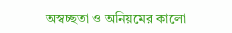অস্বচ্ছতা ও অনিয়মের কালো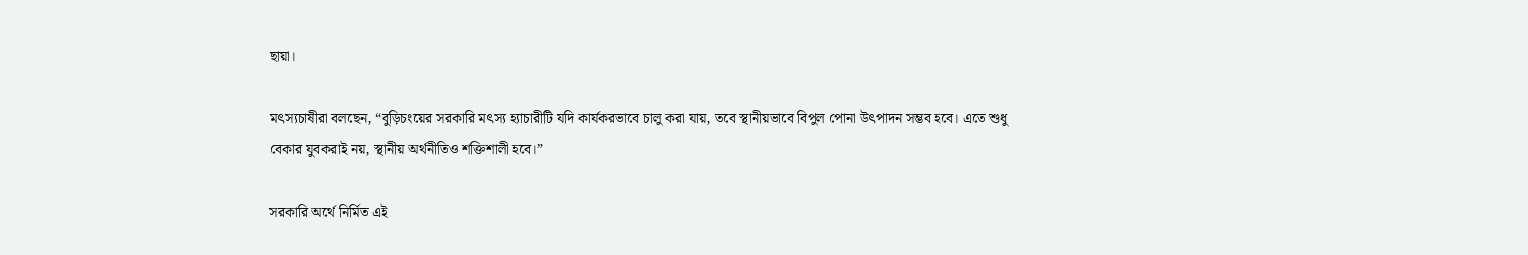ছায়া।

মৎস্যচাষীরা বলছেন, “বুড়িচংয়ের সরকারি মৎস্য হ্যাচারীটি যদি কার্যকরভাবে চালু করা যায়, তবে স্থানীয়ভাবে বিপুল পোনা উৎপাদন সম্ভব হবে। এতে শুধু বেকার যুবকরাই নয়, স্থানীয় অর্থনীতিও শক্তিশালী হবে।”

সরকারি অর্থে নির্মিত এই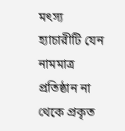মৎস্য হ্যাচারীটি যেন নামমাত্র প্রতিষ্ঠান না থেকে প্রকৃত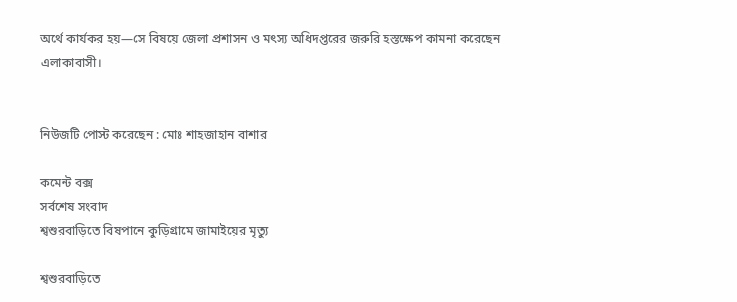অর্থে কার্যকর হয়—সে বিষয়ে জেলা প্রশাসন ও মৎস্য অধিদপ্তরের জরুরি হস্তক্ষেপ কামনা করেছেন এলাকাবাসী।


নিউজটি পোস্ট করেছেন : মোঃ শাহজাহান বাশার

কমেন্ট বক্স
সর্বশেষ সংবাদ
শ্বশুরবাড়িতে বিষপানে কুড়িগ্রামে জামাইয়ের মৃত্যু

শ্বশুরবাড়িতে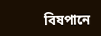বিষপানে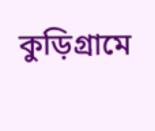কুড়িগ্রামে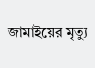জামাইয়ের মৃত্যু